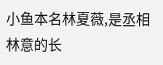小鱼本名林夏薇,是丞相林意的长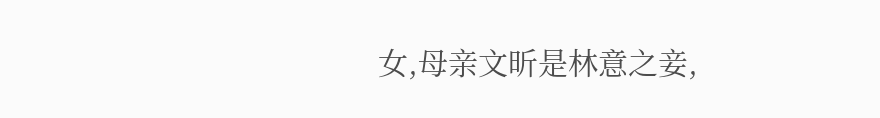女,母亲文昕是林意之妾,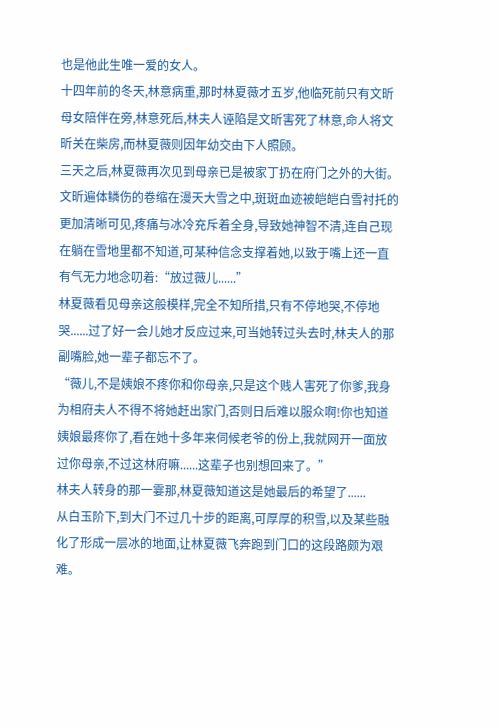也是他此生唯一爱的女人。
十四年前的冬天,林意病重,那时林夏薇才五岁,他临死前只有文昕母女陪伴在旁,林意死后,林夫人诬陷是文昕害死了林意,命人将文昕关在柴房,而林夏薇则因年幼交由下人照顾。
三天之后,林夏薇再次见到母亲已是被家丁扔在府门之外的大街。
文昕遍体鳞伤的卷缩在漫天大雪之中,斑斑血迹被皑皑白雪衬托的更加清晰可见,疼痛与冰冷充斥着全身,导致她神智不清,连自己现在躺在雪地里都不知道,可某种信念支撑着她,以致于嘴上还一直有气无力地念叨着:“放过薇儿......”
林夏薇看见母亲这般模样,完全不知所措,只有不停地哭,不停地哭......过了好一会儿她才反应过来,可当她转过头去时,林夫人的那副嘴脸,她一辈子都忘不了。
“薇儿,不是姨娘不疼你和你母亲,只是这个贱人害死了你爹,我身为相府夫人不得不将她赶出家门,否则日后难以服众啊!你也知道姨娘最疼你了,看在她十多年来伺候老爷的份上,我就网开一面放过你母亲,不过这林府嘛......这辈子也别想回来了。”
林夫人转身的那一霎那,林夏薇知道这是她最后的希望了......
从白玉阶下,到大门不过几十步的距离,可厚厚的积雪,以及某些融化了形成一层冰的地面,让林夏薇飞奔跑到门口的这段路颇为艰难。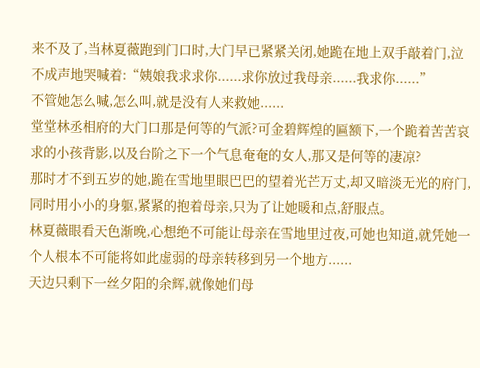来不及了,当林夏薇跑到门口时,大门早已紧紧关闭,她跪在地上双手敲着门,泣不成声地哭喊着:“姨娘我求求你......求你放过我母亲......我求你......”
不管她怎么喊,怎么叫,就是没有人来救她......
堂堂林丞相府的大门口那是何等的气派?可金碧辉煌的匾额下,一个跪着苦苦哀求的小孩背影,以及台阶之下一个气息奄奄的女人,那又是何等的凄凉?
那时才不到五岁的她,跪在雪地里眼巴巴的望着光芒万丈,却又暗淡无光的府门,同时用小小的身躯,紧紧的抱着母亲,只为了让她暖和点,舒服点。
林夏薇眼看天色渐晚,心想绝不可能让母亲在雪地里过夜,可她也知道,就凭她一个人根本不可能将如此虚弱的母亲转移到另一个地方......
天边只剩下一丝夕阳的余辉,就像她们母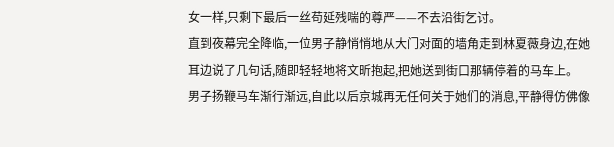女一样,只剩下最后一丝苟延残喘的尊严——不去沿街乞讨。
直到夜幕完全降临,一位男子静悄悄地从大门对面的墙角走到林夏薇身边,在她耳边说了几句话,随即轻轻地将文昕抱起,把她送到街口那辆停着的马车上。
男子扬鞭马车渐行渐远,自此以后京城再无任何关于她们的消息,平静得仿佛像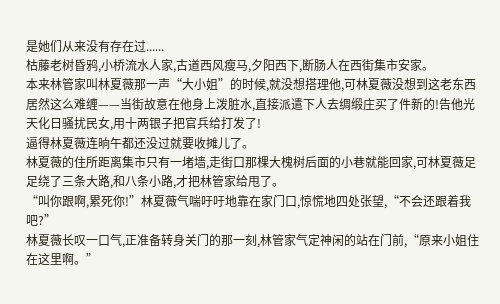是她们从来没有存在过......
枯藤老树昏鸦,小桥流水人家,古道西风瘦马,夕阳西下,断肠人在西街集市安家。
本来林管家叫林夏薇那一声“大小姐”的时候,就没想搭理他,可林夏薇没想到这老东西居然这么难缠——当街故意在他身上泼脏水,直接派遣下人去绸缎庄买了件新的!告他光天化日骚扰民女,用十两银子把官兵给打发了!
逼得林夏薇连晌午都还没过就要收摊儿了。
林夏薇的住所距离集市只有一堵墙,走街口那棵大槐树后面的小巷就能回家,可林夏薇足足绕了三条大路,和八条小路,才把林管家给甩了。
“叫你跟啊,累死你!”林夏薇气喘吁吁地靠在家门口,惊慌地四处张望,“不会还跟着我吧?”
林夏薇长叹一口气,正准备转身关门的那一刻,林管家气定神闲的站在门前,“原来小姐住在这里啊。”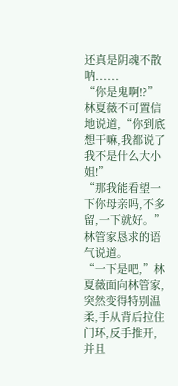还真是阴魂不散呐......
“你是鬼啊!?”林夏薇不可置信地说道,“你到底想干嘛,我都说了我不是什么大小姐!”
“那我能看望一下你母亲吗,不多留,一下就好。”林管家恳求的语气说道。
“一下是吧,”林夏薇面向林管家,突然变得特别温柔,手从背后拉住门环,反手推开,并且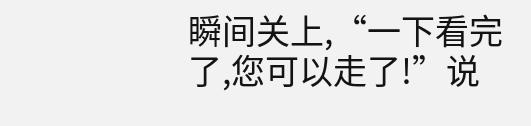瞬间关上,“一下看完了,您可以走了!”说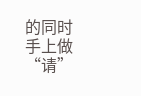的同时手上做“请”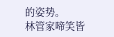的姿势。
林管家啼笑皆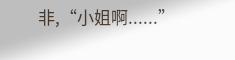非,“小姐啊......”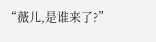“薇儿,是谁来了?”